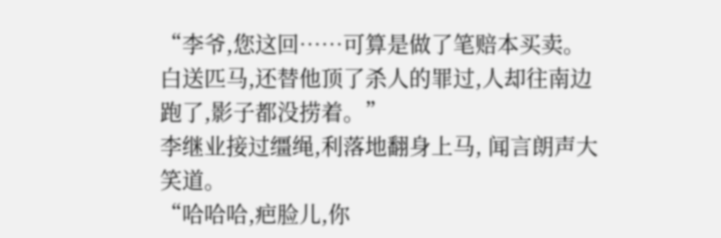“李爷,您这回……可算是做了笔赔本买卖。
白送匹马,还替他顶了杀人的罪过,人却往南边跑了,影子都没捞着。”
李继业接过缰绳,利落地翻身上马, 闻言朗声大笑道。
“哈哈哈,疤脸儿,你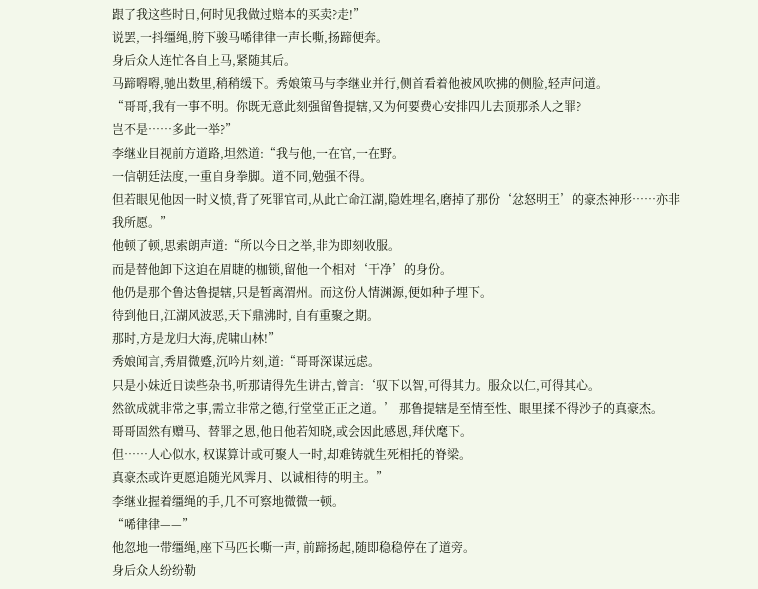跟了我这些时日,何时见我做过赔本的买卖?走!”
说罢,一抖缰绳,胯下骏马唏律律一声长嘶,扬蹄便奔。
身后众人连忙各自上马,紧随其后。
马蹄嘚嘚,驰出数里,稍稍缓下。秀娘策马与李继业并行,侧首看着他被风吹拂的侧脸,轻声问道。
“哥哥,我有一事不明。你既无意此刻强留鲁提辖,又为何要费心安排四儿去顶那杀人之罪?
岂不是……多此一举?”
李继业目视前方道路,坦然道:“我与他,一在官,一在野。
一信朝廷法度,一重自身拳脚。道不同,勉强不得。
但若眼见他因一时义愤,背了死罪官司,从此亡命江湖,隐姓埋名,磨掉了那份‘忿怒明王’的豪杰神形……亦非我所愿。”
他顿了顿,思索朗声道:“所以今日之举,非为即刻收服。
而是替他卸下这迫在眉睫的枷锁,留他一个相对‘干净’的身份。
他仍是那个鲁达鲁提辖,只是暂离渭州。而这份人情渊源,便如种子埋下。
待到他日,江湖风波恶,天下鼎沸时, 自有重聚之期。
那时,方是龙归大海,虎啸山林!”
秀娘闻言,秀眉微蹙,沉吟片刻,道:“哥哥深谋远虑。
只是小妹近日读些杂书,听那请得先生讲古,曾言:‘驭下以智,可得其力。服众以仁,可得其心。
然欲成就非常之事,需立非常之德,行堂堂正正之道。’ 那鲁提辖是至情至性、眼里揉不得沙子的真豪杰。
哥哥固然有赠马、替罪之恩,他日他若知晓,或会因此感恩,拜伏麾下。
但……人心似水, 权谋算计或可聚人一时,却难铸就生死相托的脊梁。
真豪杰或许更愿追随光风霁月、以诚相待的明主。”
李继业握着缰绳的手,几不可察地微微一顿。
“唏律律——”
他忽地一带缰绳,座下马匹长嘶一声, 前蹄扬起,随即稳稳停在了道旁。
身后众人纷纷勒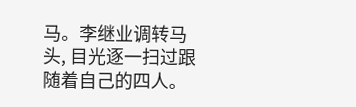马。李继业调转马头, 目光逐一扫过跟随着自己的四人。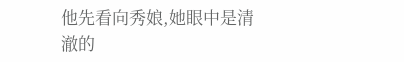他先看向秀娘,她眼中是清澈的